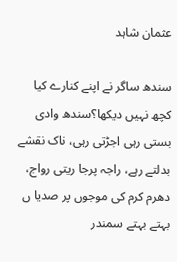عثمان شاہد

سندھ ساگر نے اپنے کنارے کیا کچھ نہیں دیکھا؟سندھ وادی بستی رہی اجڑتی رہی، ناک نقشے بدلتے رہے، راجہ پرجا ریتی رواج، دھرم کرم کی موجوں پر صدیا ں بہتے بہتے سمندر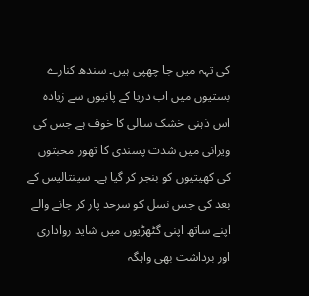کی تہہ میں جا چھپی ہیں۔ سندھ کنارے بستیوں میں اب دریا کے پانیوں سے زیادہ اس ذہنی خشک سالی کا خوف ہے جس کی ویرانی میں شدت پسندی کا تھور محبتوں کی کھیتیوں کو بنجر کر گیا ہے۔ سینتالیس کے بعد کی جس نسل کو سرحد پار کر جانے والے اپنے ساتھ اپنی گٹھڑیوں میں شاید رواداری اور برداشت بھی واہگہ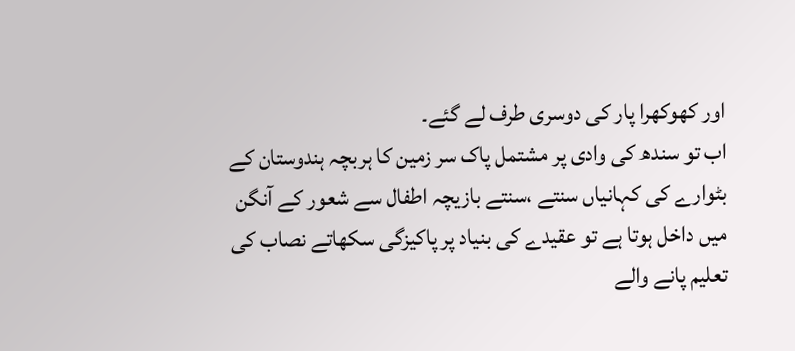اور کھوکھرا پار کی دوسری طرف لے گئے۔
اب تو سندھ کی وادی پر مشتمل پاک سر زمین کا ہربچہ ہندوستان کے بٹوارے کی کہانیاں سنتے ،سنتے بازیچہ اطفال سے شعور کے آنگن میں داخل ہوتا ہے تو عقیدے کی بنیاد پر پاکیزگی سکھاتے نصاب کی تعلیم پانے والے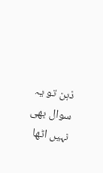ذہن تو یہ سوال بھی نہیں اٹھا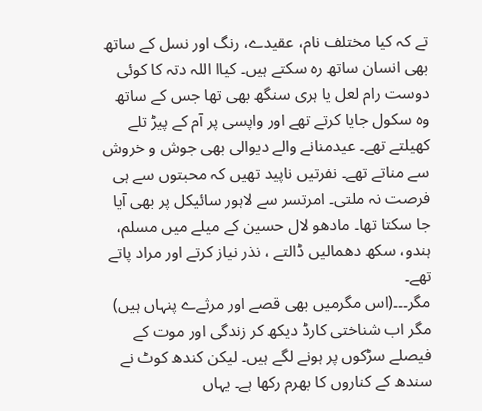تے کہ کیا مختلف نام، عقیدے، رنگ اور نسل کے ساتھ بھی انسان ساتھ رہ سکتے ہیں۔ کیاا اللہ دتہ کا کوئی دوست رام لعل یا ہری سنگھ بھی تھا جس کے ساتھ وہ سکول جایا کرتے تھے اور واپسی پر آم کے پیڑ تلے کھیلتے تھے۔ عیدمنانے والے دیوالی بھی جوش و خروش سے مناتے تھے۔ نفرتیں ناپید تھیں کہ محبتوں سے ہی فرصت نہ ملتی۔ امرتسر سے لاہور سائیکل پر بھی آیا جا سکتا تھا۔ مادھو لال حسین کے میلے میں مسلم، ہندو، سکھ دھمالیں ڈالتے ، نذر نیاز کرتے اور مراد پاتے تھے۔
مگر۔۔۔(اس مگرمیں بھی قصے اور مرثےے پنہاں ہیں) مگر اب شناختی کارڈ دیکھ کر زندگی اور موت کے فیصلے سڑکوں پر ہونے لگے ہیں۔ لیکن کندھ کوٹ نے سندھ کے کناروں کا بھرم رکھا ہے۔ یہاں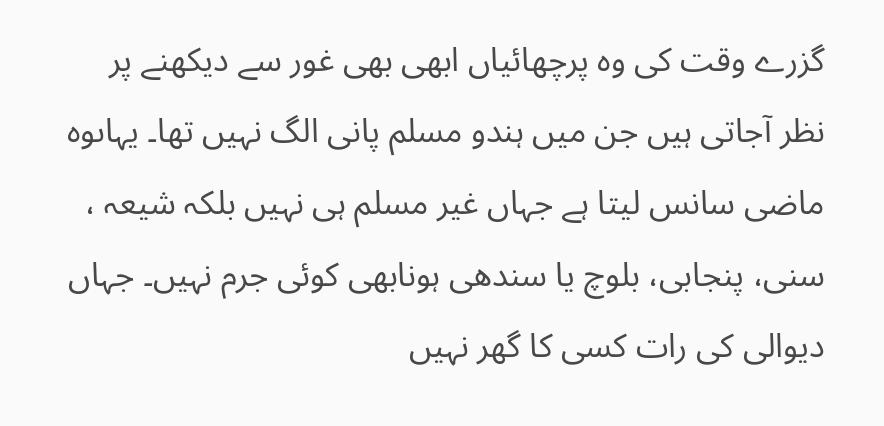گزرے وقت کی وہ پرچھائیاں ابھی بھی غور سے دیکھنے پر نظر آجاتی ہیں جن میں ہندو مسلم پانی الگ نہیں تھا۔ یہاںوہ ماضی سانس لیتا ہے جہاں غیر مسلم ہی نہیں بلکہ شیعہ ، سنی، پنجابی، بلوچ یا سندھی ہونابھی کوئی جرم نہیں۔ جہاں دیوالی کی رات کسی کا گھر نہیں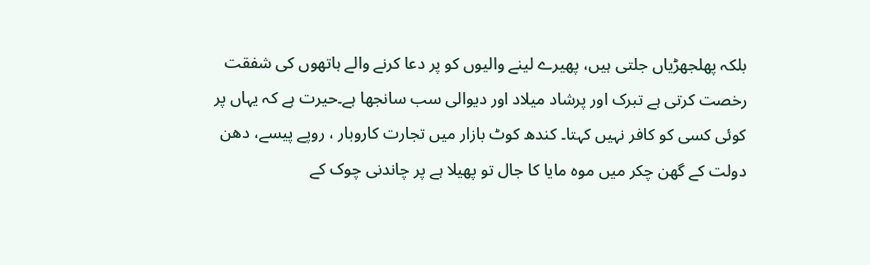بلکہ پھلجھڑیاں جلتی ہیں، پھیرے لینے والیوں کو پر دعا کرنے والے ہاتھوں کی شفقت رخصت کرتی ہے تبرک اور پرشاد میلاد اور دیوالی سب سانجھا ہے۔حیرت ہے کہ یہاں پر کوئی کسی کو کافر نہیں کہتا۔ کندھ کوٹ بازار میں تجارت کاروبار ، روپے پیسے، دھن دولت کے گھن چکر میں موہ مایا کا جال تو پھیلا ہے پر چاندنی چوک کے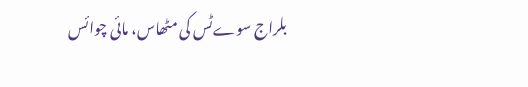بلراج سوےٹس کی مٹھاس، مائی چوائس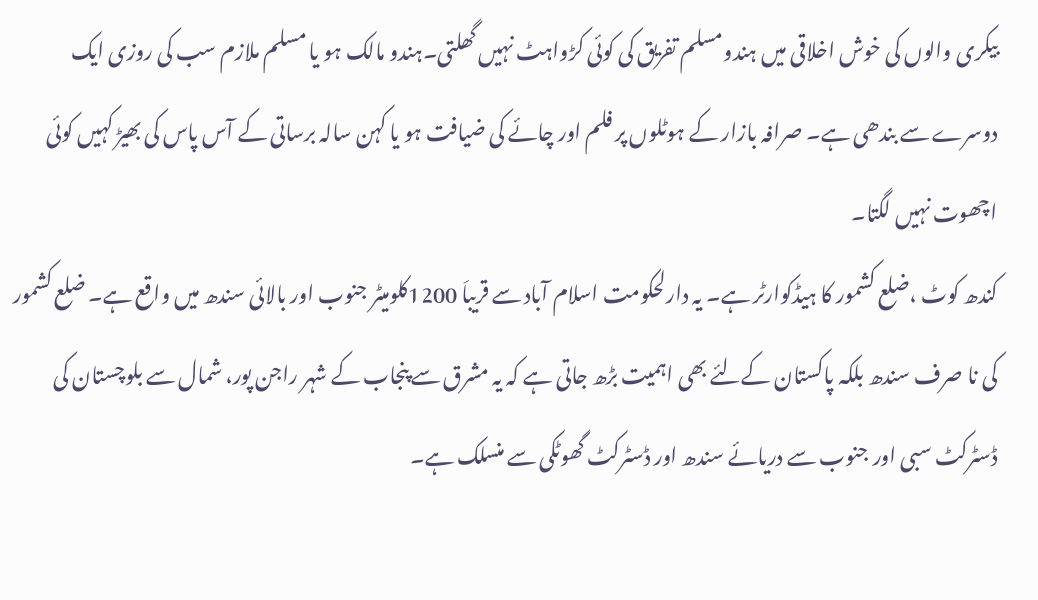بیکری والوں کی خوش اخلاقی میں ہندومسلم تفریق کی کوئی کڑواہٹ نہیں گھلتی۔ہندو مالک ہو یا مسلم ملازم سب کی روزی ایک دوسرے سے بندھی ہے۔ صرافہ بازار کے ہوٹلوں پر فلم اور چائے کی ضیافت ہو یا کہن سالہ برساتی کے آس پاس کی بھیڑ کہیں کوئی اچھوت نہیں لگتا۔
کندھ کوٹ ،ضلع کشمور کا ہیڈکوارٹر ہے۔ یہ دارلحکومت اسلام آباد سے قریباَ 1200کلومیٹر جنوب اور بالائی سندھ میں واقع ہے۔ ضلع کشمور کی نا صرف سندھ بلکہ پاکستان کےلئے بھی اہمیت بڑھ جاتی ہے کہ یہ مشرق سے پنجاب کے شہر راجن پور، شمال سے بلوچستان کی ڈسٹرکٹ سبی اور جنوب سے دریائے سندھ اور ڈسٹرکٹ گھوٹکی سے منسلک ہے۔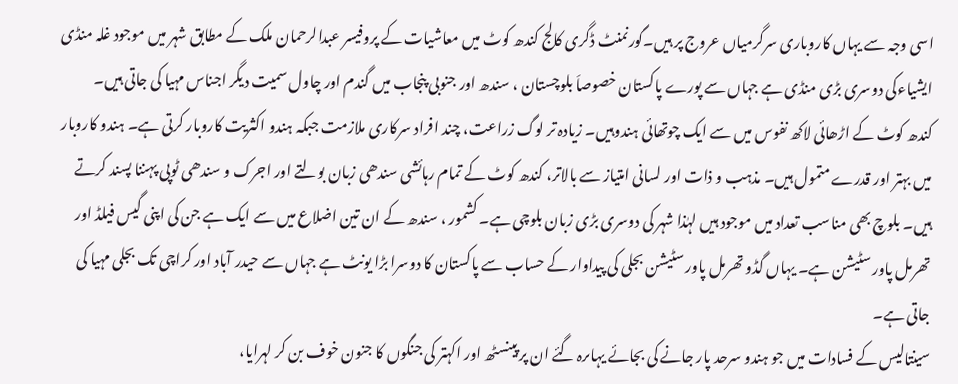اسی وجہ سے یہاں کاروباری سرگرمیاں عروج پر ہیں۔گورنمنٹ ڈگری کالج کندھ کوٹ میں معاشیات کے پروفیسر عبدالرحمان ملک کے مطابق شہر میں موجود غلہ منڈی ایشیاءکی دوسری بڑی منڈی ہے جہاں سے پورے پاکستان خصوصاَ بلوچستان ، سندھ اور جنوبی پنجاب میں گندم اور چاول سمیت دیگر اجناس مہیا کی جاتی ہیں۔
کندھ کوٹ کے اڑھائی لاکھ نفوس میں سے ایک چوتھائی ہندوہیں۔ زیادہ تر لوگ زراعت، چند افراد سرکاری ملازمت جبکہ ہندو اکثریت کاروبار کرتی ہے۔ ہندو کاروبار میں بہتر اور قدرے متمول ہیں۔ مذہب و ذات اور لسانی امتیاز سے بالاتر، کندھ کوٹ کے تمام رہائشی سندھی زبان بولتے اور اجرک و سندھی ٹوپی پہننا پسند کرتے ہیں۔ بلوچ بھی مناسب تعداد میں موجود ہیں لہٰذا شہر کی دوسری بڑی زبان بلوچی ہے۔ کشمور ، سندھ کے ان تین اضلاع میں سے ایک ہے جن کی اپنی گیس فیلڈ اور تھرمل پاور سٹیشن ہے۔ یہاں گڈو تھرمل پاور سٹیشن بجلی کی پیداوار کے حساب سے پاکستان کا دوسرا بڑا یونٹ ہے جہاں سے حیدر آباد اور کراچی تک بجلی مہیا کی جاتی ہے۔
سینتالیس کے فسادات میں جو ہندو سرحد پار جانے کی بجائے یہاںرہ گئے ان پر پینسٹھ اور اکہتر کی جنگوں کا جنون خوف بن کر لہرایا،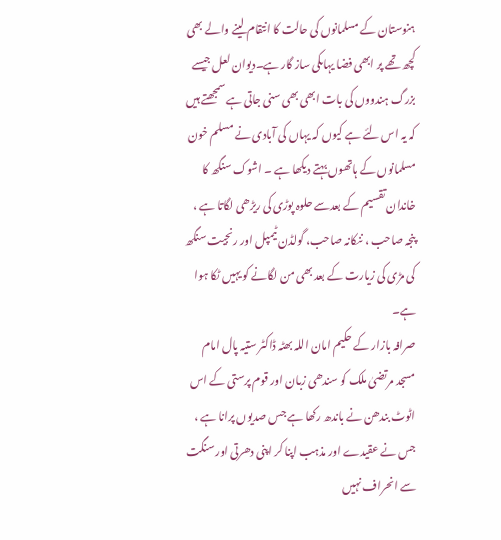ہنوستان کے مسلمانوں کی حالت کا انتقام لینے والے بھی کچھ تھے پر ابھی فضا یہاںکی ساز گار ہے۔دیوان لعل جیسے بزرگ ہندووں کی بات ابھی بھی سنی جاتی ہے سمجھتے ہیں کہ یہ اس لئے ہے کیوں کہ یہاں کی آبادی نے مسلم خون مسلمانوں کے ہاتھوں بہتے دیکھا ہے ۔ اشوک سنگھ کا خاندان تقسیم کے بعدسے حلوہ پوڑی کی ریڑھی لگاتا ہے ، پنجہ صاحب ، ننکانہ صاحب، گولڈن ٹیمپل اور رنجیت سنگھ کی مڑی کی زیارت کے بعد بھی من لگانے کو یہیں ٹکا ہوا ہے۔
صرافہ بازار کے حکیم امان اللہ بھٹہ ڈاکٹر ستیہ پال امام مسجد مرتضیٰ ملک کو سندھی زبان اور قوم پرستی کے اس اٹوٹ بندھن نے باندھ رکھا ہے جس صدیوں پرانا ہے ، جس نے عقیدے اور مذہب اپنا کر اپنی دھرتی اور سنگت سے انحراف نہیں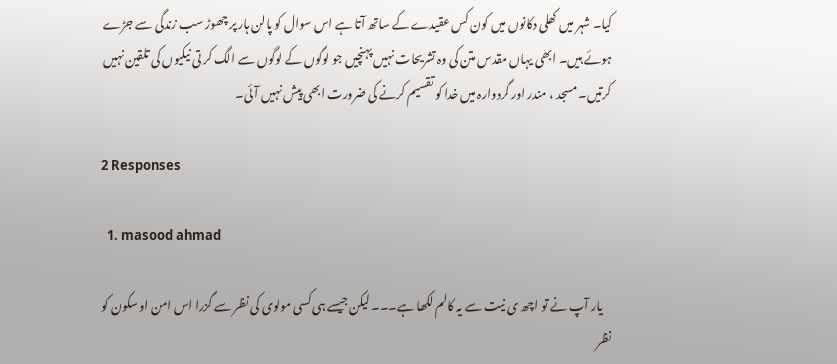کیا۔ شہر میں کھلی دکانوں میں کون کس عقیدے کے ساتھ آتا ہے اس سوال کو پالن ہار پر چھوڑ سب زندگی سے جڑے ہوئے ہیں۔ ابھی یہاں مقدس متن کی وہ تشریحات نہیں پہنچیں جو لوگوں کے لوگوں سے الگ کر تی نیکیوں کی تلقین نہیں کرتیں۔ مسجد ، مندر اور گردوارہ میں خدا کو تقسیم کرنے کی ضرورت ابھی پیش نہیں آئی۔

2 Responses

  1. masood ahmad

    یار آپ نے تو اچھ ی نیت سے یہ کالم لکھا ہے۔۔۔ لیکن جیسے ہی کسی مولوی کی نظر سے گزرا اس امن او سکون کو نظر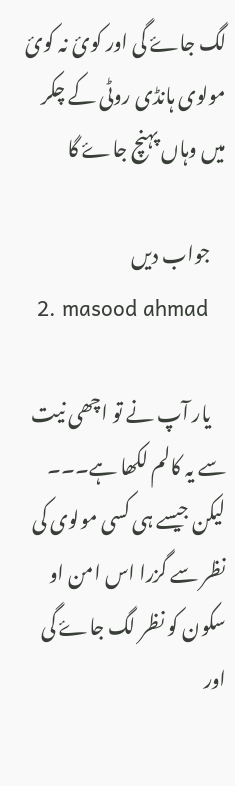لگ جاۓ گی اور کوئ نہ کوئ مولوی ہانڈی روٹی کے چکر میں وہاں پہنچ جاۓ گا

    جواب دیں
  2. masood ahmad

    یار آپ نے تو اچھی نیت سے یہ کالم لکھا ہے۔۔۔ لیکن جیسے ہی کسی مولوی کی نظر سے گزرا اس امن او سکون کو نظر لگ جاۓ گی اور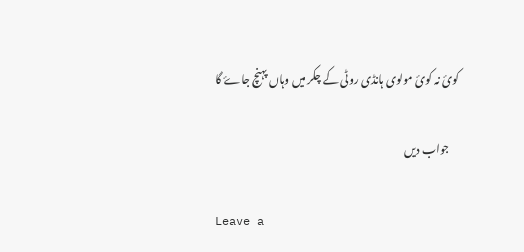کوئ نہ کوئ مولوی ہانڈی روٹی کے چکر میں وہاں پہنچ جاۓ گا

    جواب دیں

Leave a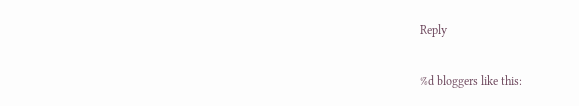Reply

%d bloggers like this: